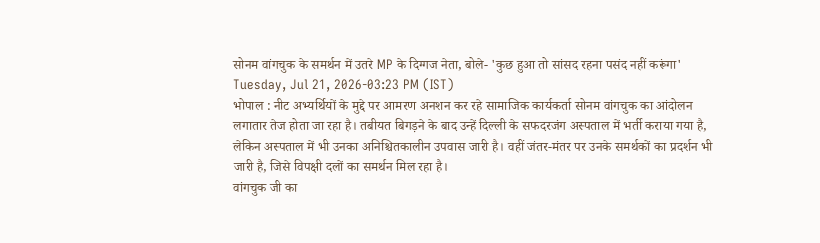सोनम वांगचुक के समर्थन में उतरे MP के दिग्गज नेता, बोले- 'कुछ हुआ तो सांसद रहना पसंद नहीं करूंगा'
Tuesday, Jul 21, 2026-03:23 PM (IST)
भोपाल : नीट अभ्यर्थियों के मुद्दे पर आमरण अनशन कर रहे सामाजिक कार्यकर्ता सोनम वांगचुक का आंदोलन लगातार तेज होता जा रहा है। तबीयत बिगड़ने के बाद उन्हें दिल्ली के सफदरजंग अस्पताल में भर्ती कराया गया है, लेकिन अस्पताल में भी उनका अनिश्चितकालीन उपवास जारी है। वहीं जंतर-मंतर पर उनके समर्थकों का प्रदर्शन भी जारी है, जिसे विपक्षी दलों का समर्थन मिल रहा है।
वांगचुक जी का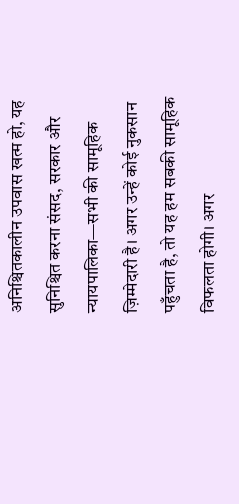अनिश्चितकालीन उपवास खत्म हो, यह सुनिश्चित करना संसद, सरकार और न्यायपालिका—सभी की सामूहिक ज़िम्मेदारी है। अगर उन्हें कोई नुकसान पहुँचता है, तो यह हम सबकी सामूहिक विफलता होगी। अगर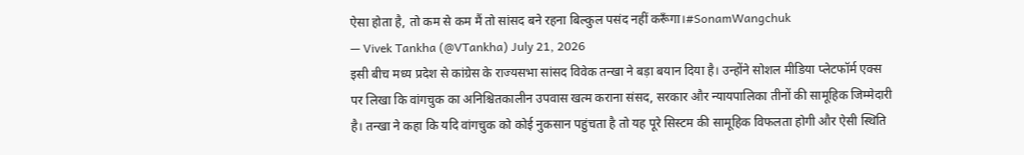ऐसा होता है, तो कम से कम मैं तो सांसद बने रहना बिल्कुल पसंद नहीं करूँगा।#SonamWangchuk
— Vivek Tankha (@VTankha) July 21, 2026
इसी बीच मध्य प्रदेश से कांग्रेस के राज्यसभा सांसद विवेक तन्खा ने बड़ा बयान दिया है। उन्होंने सोशल मीडिया प्लेटफॉर्म एक्स पर लिखा कि वांगचुक का अनिश्चितकालीन उपवास खत्म कराना संसद, सरकार और न्यायपालिका तीनों की सामूहिक जिम्मेदारी है। तन्खा ने कहा कि यदि वांगचुक को कोई नुकसान पहुंचता है तो यह पूरे सिस्टम की सामूहिक विफलता होगी और ऐसी स्थिति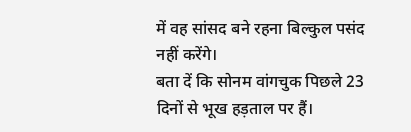में वह सांसद बने रहना बिल्कुल पसंद नहीं करेंगे।
बता दें कि सोनम वांगचुक पिछले 23 दिनों से भूख हड़ताल पर हैं।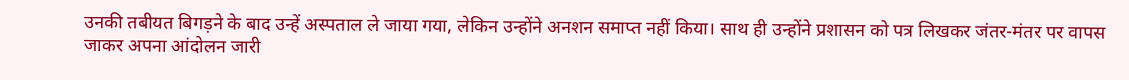उनकी तबीयत बिगड़ने के बाद उन्हें अस्पताल ले जाया गया, लेकिन उन्होंने अनशन समाप्त नहीं किया। साथ ही उन्होंने प्रशासन को पत्र लिखकर जंतर-मंतर पर वापस जाकर अपना आंदोलन जारी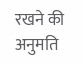रखने की अनुमति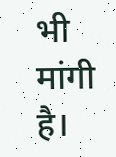भी मांगी है।